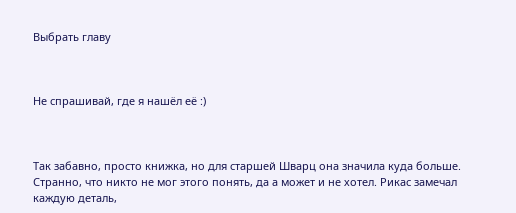Выбрать главу



Не спрашивай, где я нашёл её :)



Так забавно, просто книжка, но для старшей Шварц она значила куда больше. Странно, что никто не мог этого понять, да а может и не хотел. Рикас замечал каждую деталь,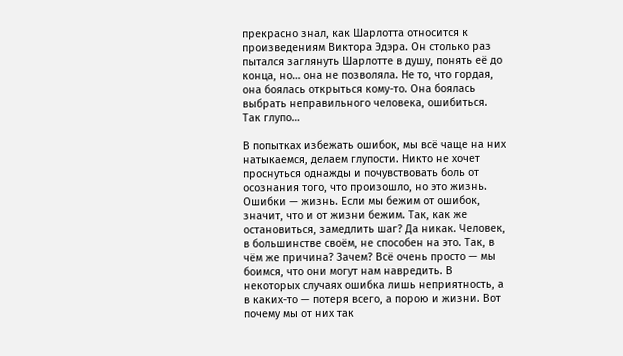прекрасно знал, как Шарлотта относится к произведениям Виктора Эдэра. Он столько раз пытался заглянуть Шарлотте в душу, понять её до конца, но… она не позволяла. Не то, что гордая, она боялась открыться кому-то. Она боялась выбрать неправильного человека, ошибиться. Так глупо…

В попытках избежать ошибок, мы всё чаще на них натыкаемся, делаем глупости. Никто не хочет проснуться однажды и почувствовать боль от осознания того, что произошло, но это жизнь. Ошибки — жизнь. Если мы бежим от ошибок, значит, что и от жизни бежим. Так, как же остановиться, замедлить шаг? Да никак. Человек, в большинстве своём, не способен на это. Так, в чём же причина? Зачем? Всё очень просто — мы боимся, что они могут нам навредить. В некоторых случаях ошибка лишь неприятность, а в каких-то — потеря всего, а порою и жизни. Вот почему мы от них так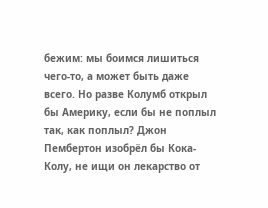бежим: мы боимся лишиться чего-то, а может быть даже всего. Но разве Колумб открыл бы Америку, если бы не поплыл так, как поплыл? Джон Пембертон изобрёл бы Кока-Колу, не ищи он лекарство от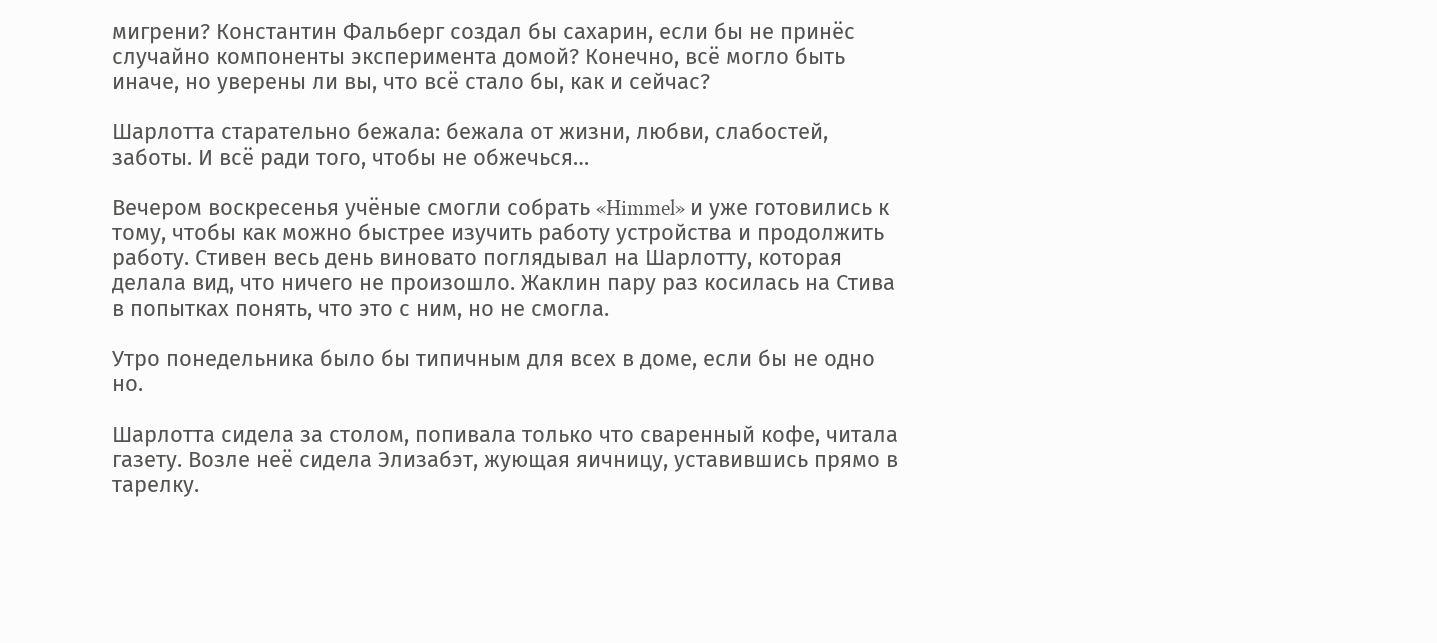мигрени? Константин Фальберг создал бы сахарин, если бы не принёс случайно компоненты эксперимента домой? Конечно, всё могло быть иначе, но уверены ли вы, что всё стало бы, как и сейчас?

Шарлотта старательно бежала: бежала от жизни, любви, слабостей, заботы. И всё ради того, чтобы не обжечься…

Вечером воскресенья учёные смогли собрать «Himmel» и уже готовились к тому, чтобы как можно быстрее изучить работу устройства и продолжить работу. Стивен весь день виновато поглядывал на Шарлотту, которая делала вид, что ничего не произошло. Жаклин пару раз косилась на Стива в попытках понять, что это с ним, но не смогла.

Утро понедельника было бы типичным для всех в доме, если бы не одно но.

Шарлотта сидела за столом, попивала только что сваренный кофе, читала газету. Возле неё сидела Элизабэт, жующая яичницу, уставившись прямо в тарелку.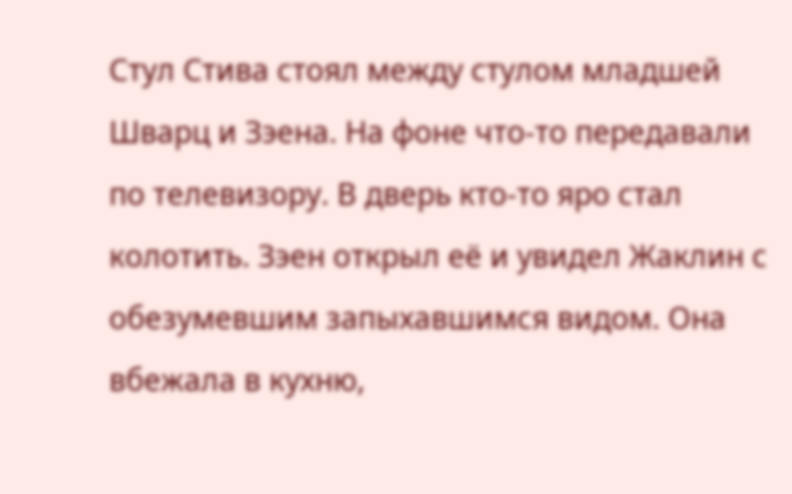Стул Стива стоял между стулом младшей Шварц и Зэена. На фоне что-то передавали по телевизору. В дверь кто-то яро стал колотить. Зэен открыл её и увидел Жаклин с обезумевшим запыхавшимся видом. Она вбежала в кухню,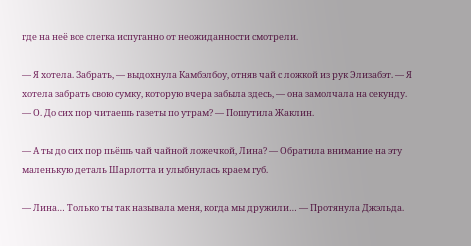где на неё все слегка испуганно от неожиданности смотрели.

— Я хотела. Забрать, — выдохнула Камбэлбоу, отняв чай с ложкой из рук Элизабэт. — Я хотела забрать свою сумку, которую вчера забыла здесь, — она замолчала на секунду. — О. До сих пор читаешь газеты по утрам? — Пошутила Жаклин.

— А ты до сих пор пьёшь чай чайной ложечкой, Лина? — Обратила внимание на эту маленькую деталь Шарлотта и улыбнулась краем губ.

— Лина… Только ты так называла меня, когда мы дружили… — Протянула Джэльда.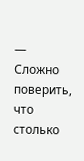— Сложно поверить, что столько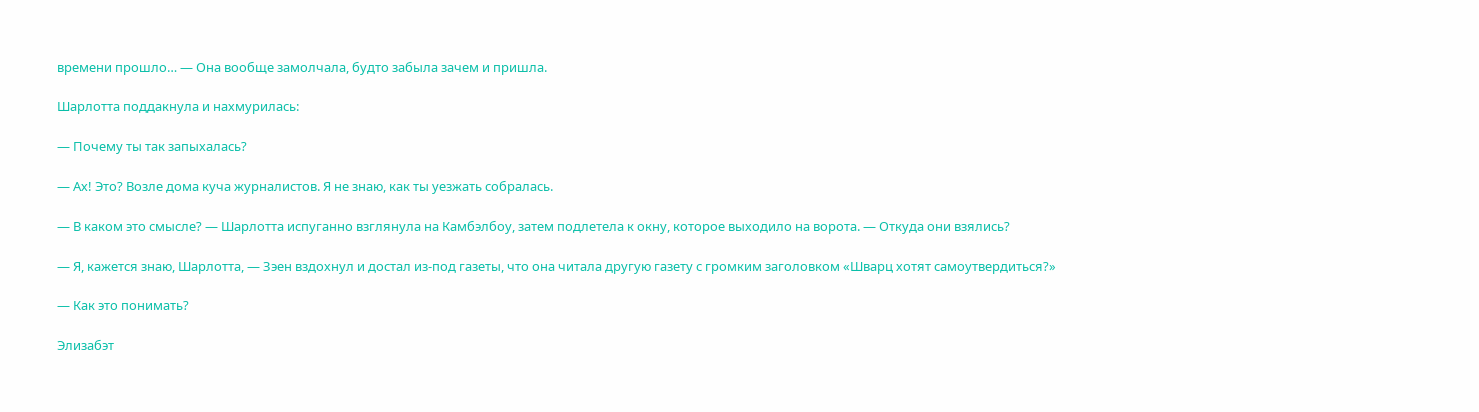времени прошло… — Она вообще замолчала, будто забыла зачем и пришла.

Шарлотта поддакнула и нахмурилась:

— Почему ты так запыхалась?

— Ах! Это? Возле дома куча журналистов. Я не знаю, как ты уезжать собралась.

— В каком это смысле? — Шарлотта испуганно взглянула на Камбэлбоу, затем подлетела к окну, которое выходило на ворота. — Откуда они взялись?

— Я, кажется знаю, Шарлотта, — Зэен вздохнул и достал из-под газеты, что она читала другую газету с громким заголовком «Шварц хотят самоутвердиться?»

— Как это понимать?

Элизабэт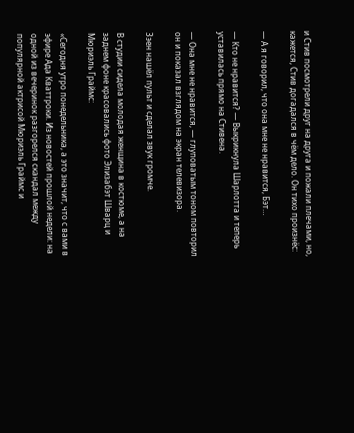и Стив посмотрели друг на друга и пожали плечами, но, кажется, Стив догадался в чём дело. Он тихо произнёс:

— А я говорил, что она мне не нравится, Бэт…

— Кто не нравится? — Выкрикнула Шарлотта и теперь уставилась прямо на Стивена.

— Она мне не нравится, — глуповатым тоном повторил он и показал взглядом на экран телевизора.

Зэен нашёл пульт и сделал звук громче.

В студии сидела молодая женщина в костюме, а на заднем фоне красовались фото Элизабэт Шварц и Мюриэль Граймс:

«Сегодня утро понедельника, а это значит, что с вами в эфире Ада Кваттроки. Из новостей прошлой недели: на одной из вечеринок разгорелся скандал между популярной актрисой Мюриэль Граймс и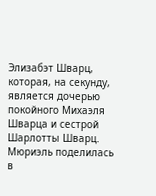Элизабэт Шварц, которая, на секунду, является дочерью покойного Михаэля Шварца и сестрой Шарлотты Шварц. Мюриэль поделилась в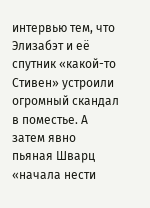интервью тем, что Элизабэт и её спутник «какой-то Стивен» устроили огромный скандал в поместье. А затем явно пьяная Шварц «начала нести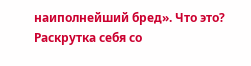наиполнейший бред». Что это? Раскрутка себя со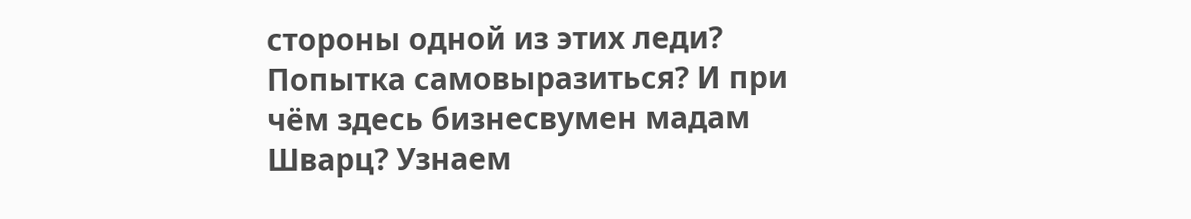стороны одной из этих леди? Попытка самовыразиться? И при чём здесь бизнесвумен мадам Шварц? Узнаем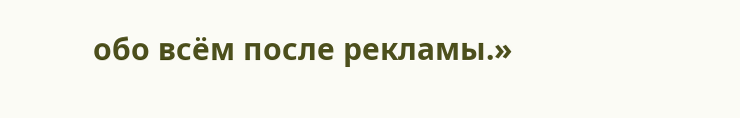обо всём после рекламы.»